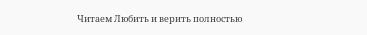Читаем Любить и верить полностью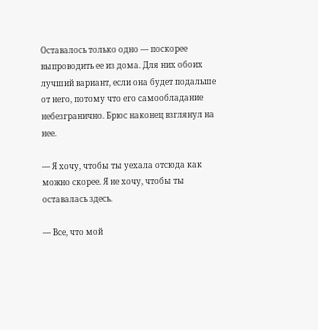Оставалось только одно — поскорее выпроводить ее из дома. Для них обоих лучший вариант, если она будет подальше от него, потому что его самообладание небезгранично. Брюс наконец взглянул на нее.

— Я хочу, чтобы ты уехала отсюда как можно скорее. Я не хочу, чтобы ты оставалась здесь.

— Все, что мой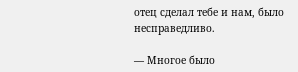отец сделал тебе и нам, было несправедливо.

— Многое было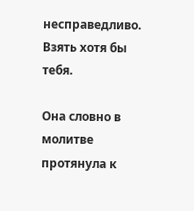несправедливо. Взять хотя бы тебя.

Она словно в молитве протянула к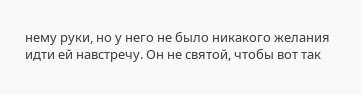нему руки, но у него не было никакого желания идти ей навстречу. Он не святой, чтобы вот так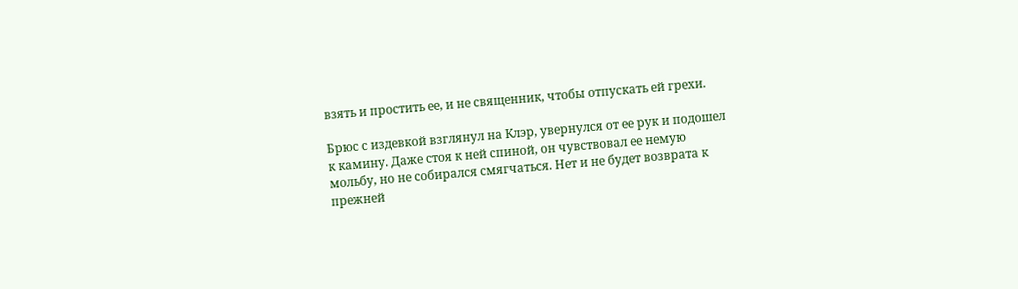взять и простить ее, и не священник, чтобы отпускать ей грехи.

Брюс с издевкой взглянул на Клэр, увернулся от ее рук и подошел к камину. Даже стоя к ней спиной, он чувствовал ее немую мольбу, но не собирался смягчаться. Нет и не будет возврата к прежней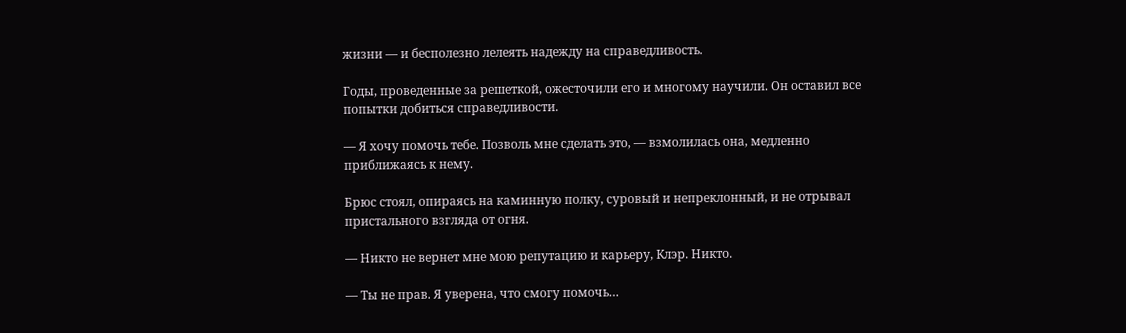жизни — и бесполезно лелеять надежду на справедливость.

Годы, проведенные за решеткой, ожесточили его и многому научили. Он оставил все попытки добиться справедливости.

— Я хочу помочь тебе. Позволь мне сделать это, — взмолилась она, медленно приближаясь к нему.

Брюс стоял, опираясь на каминную полку, суровый и непреклонный, и не отрывал пристального взгляда от огня.

— Никто не вернет мне мою репутацию и карьеру, Клэр. Никто.

— Ты не прав. Я уверена, что смогу помочь…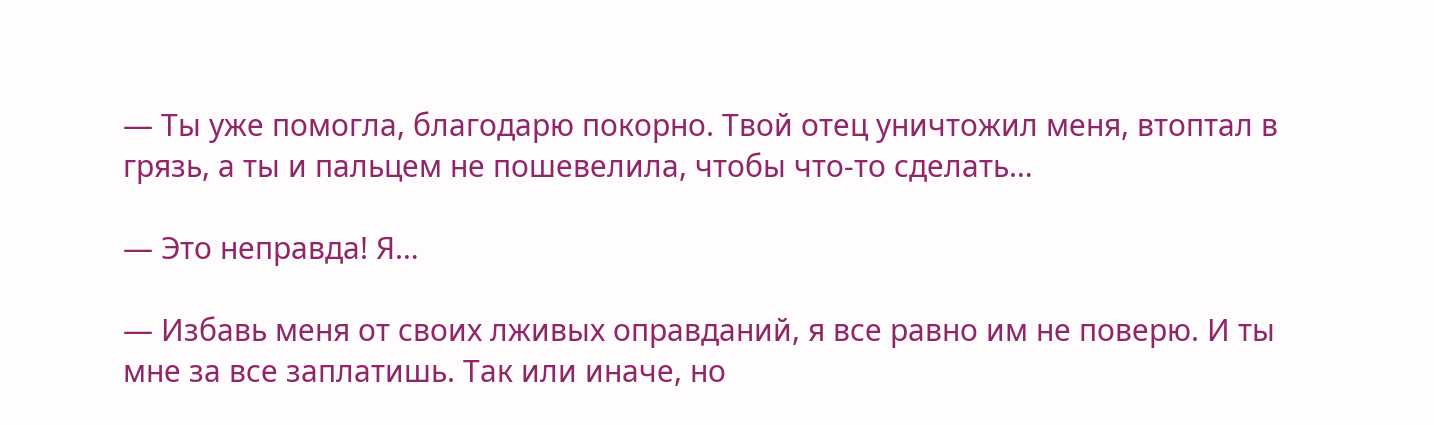— Ты уже помогла, благодарю покорно. Твой отец уничтожил меня, втоптал в грязь, а ты и пальцем не пошевелила, чтобы что-то сделать…

— Это неправда! Я…

— Избавь меня от своих лживых оправданий, я все равно им не поверю. И ты мне за все заплатишь. Так или иначе, но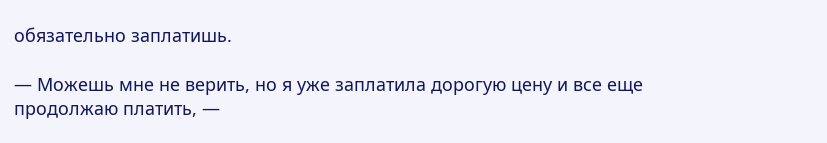обязательно заплатишь.

— Можешь мне не верить, но я уже заплатила дорогую цену и все еще продолжаю платить, —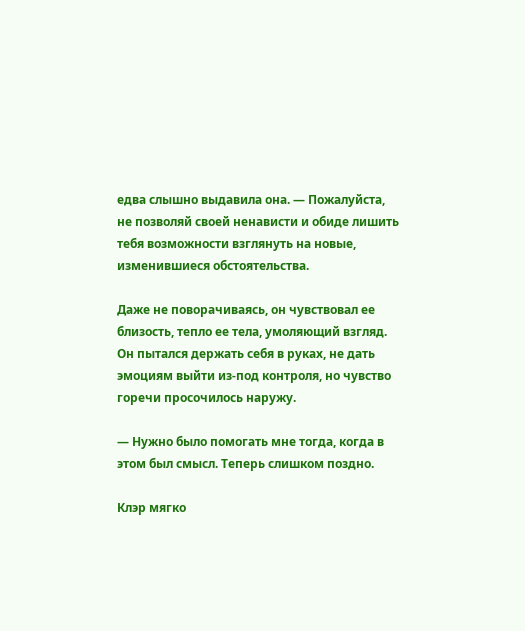едва слышно выдавила она. — Пожалуйста, не позволяй своей ненависти и обиде лишить тебя возможности взглянуть на новые, изменившиеся обстоятельства.

Даже не поворачиваясь, он чувствовал ее близость, тепло ее тела, умоляющий взгляд. Он пытался держать себя в руках, не дать эмоциям выйти из-под контроля, но чувство горечи просочилось наружу.

— Нужно было помогать мне тогда, когда в этом был смысл. Теперь слишком поздно.

Клэр мягко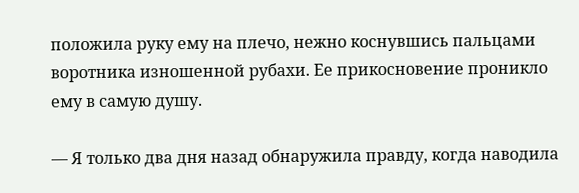положила руку ему на плечо, нежно коснувшись пальцами воротника изношенной рубахи. Ее прикосновение проникло ему в самую душу.

— Я только два дня назад обнаружила правду, когда наводила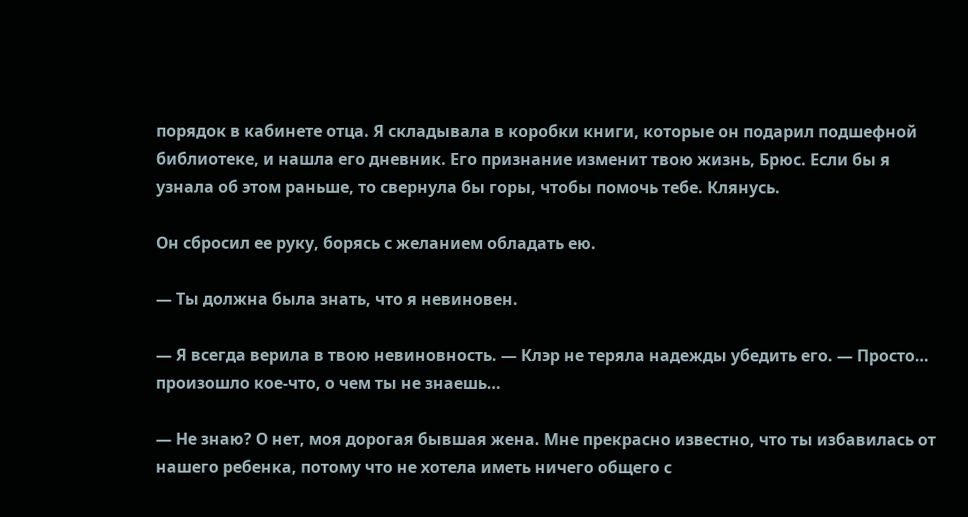порядок в кабинете отца. Я складывала в коробки книги, которые он подарил подшефной библиотеке, и нашла его дневник. Его признание изменит твою жизнь, Брюс. Если бы я узнала об этом раньше, то свернула бы горы, чтобы помочь тебе. Клянусь.

Он сбросил ее руку, борясь с желанием обладать ею.

— Ты должна была знать, что я невиновен.

— Я всегда верила в твою невиновность. — Клэр не теряла надежды убедить его. — Просто… произошло кое-что, о чем ты не знаешь…

— Не знаю? О нет, моя дорогая бывшая жена. Мне прекрасно известно, что ты избавилась от нашего ребенка, потому что не хотела иметь ничего общего с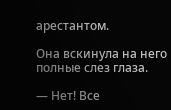арестантом.

Она вскинула на него полные слез глаза.

— Нет! Все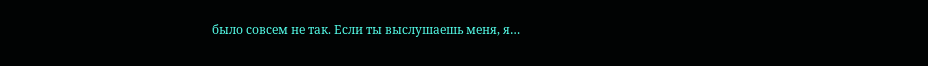было совсем не так. Если ты выслушаешь меня, я…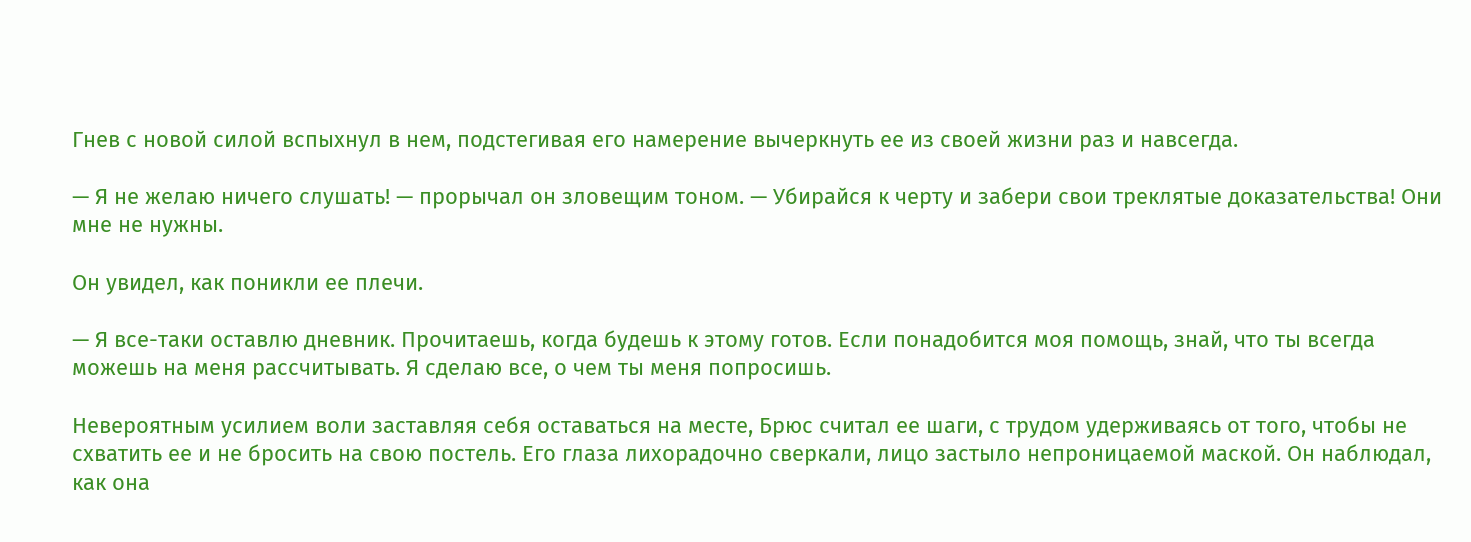Гнев с новой силой вспыхнул в нем, подстегивая его намерение вычеркнуть ее из своей жизни раз и навсегда.

— Я не желаю ничего слушать! — прорычал он зловещим тоном. — Убирайся к черту и забери свои треклятые доказательства! Они мне не нужны.

Он увидел, как поникли ее плечи.

— Я все-таки оставлю дневник. Прочитаешь, когда будешь к этому готов. Если понадобится моя помощь, знай, что ты всегда можешь на меня рассчитывать. Я сделаю все, о чем ты меня попросишь.

Невероятным усилием воли заставляя себя оставаться на месте, Брюс считал ее шаги, с трудом удерживаясь от того, чтобы не схватить ее и не бросить на свою постель. Его глаза лихорадочно сверкали, лицо застыло непроницаемой маской. Он наблюдал, как она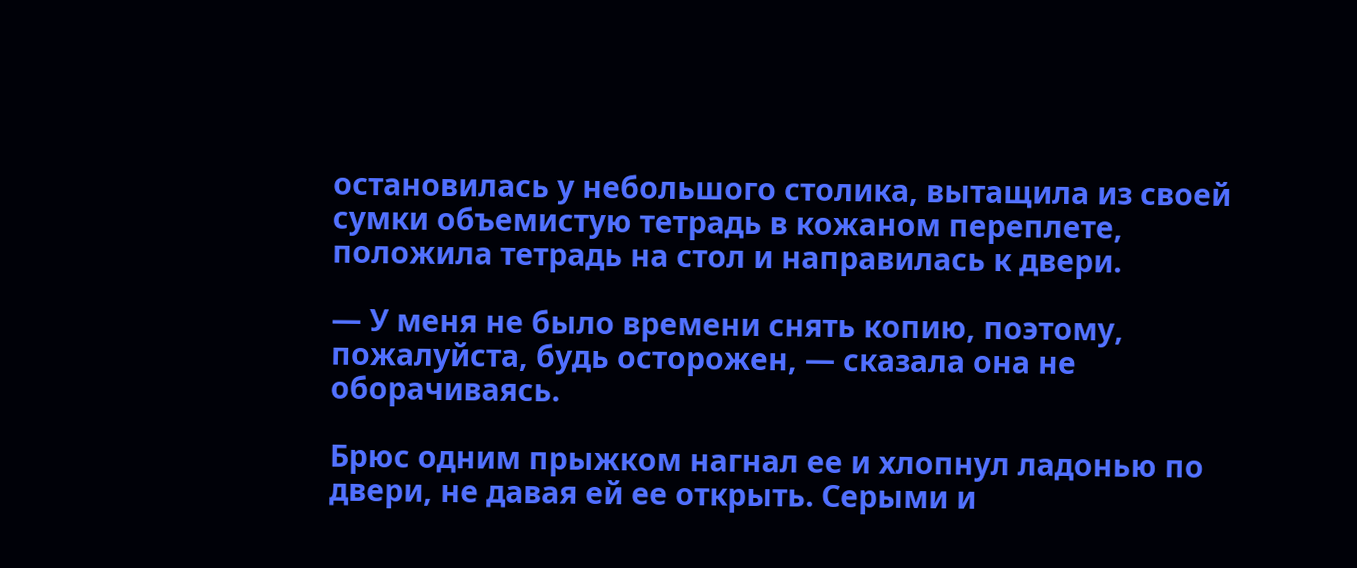остановилась у небольшого столика, вытащила из своей сумки объемистую тетрадь в кожаном переплете, положила тетрадь на стол и направилась к двери.

— У меня не было времени снять копию, поэтому, пожалуйста, будь осторожен, — сказала она не оборачиваясь.

Брюс одним прыжком нагнал ее и хлопнул ладонью по двери, не давая ей ее открыть. Серыми и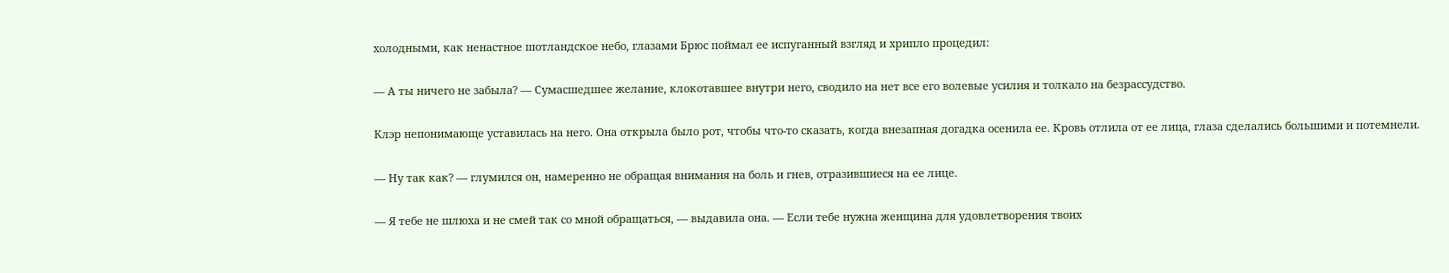холодными, как ненастное шотландское небо, глазами Брюс поймал ее испуганный взгляд и хрипло процедил:

— А ты ничего не забыла? — Сумасшедшее желание, клокотавшее внутри него, сводило на нет все его волевые усилия и толкало на безрассудство.

Клэр непонимающе уставилась на него. Она открыла было рот, чтобы что-то сказать, когда внезапная догадка осенила ее. Кровь отлила от ее лица, глаза сделались большими и потемнели.

— Ну так как? — глумился он, намеренно не обращая внимания на боль и гнев, отразившиеся на ее лице.

— Я тебе не шлюха и не смей так со мной обращаться, — выдавила она. — Если тебе нужна женщина для удовлетворения твоих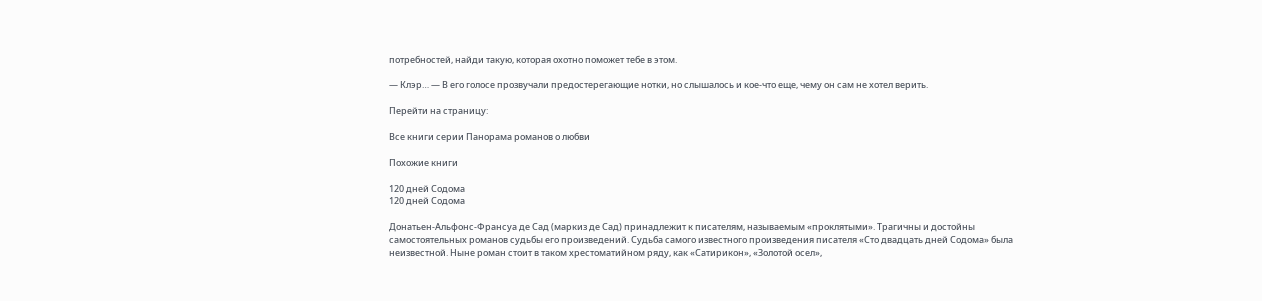потребностей, найди такую, которая охотно поможет тебе в этом.

— Клэр… — В его голосе прозвучали предостерегающие нотки, но слышалось и кое-что еще, чему он сам не хотел верить.

Перейти на страницу:

Все книги серии Панорама романов о любви

Похожие книги

120 дней Содома
120 дней Содома

Донатьен-Альфонс-Франсуа де Сад (маркиз де Сад) принадлежит к писателям, называемым «проклятыми». Трагичны и достойны самостоятельных романов судьбы его произведений. Судьба самого известного произведения писателя «Сто двадцать дней Содома» была неизвестной. Ныне роман стоит в таком хрестоматийном ряду, как «Сатирикон», «Золотой осел»,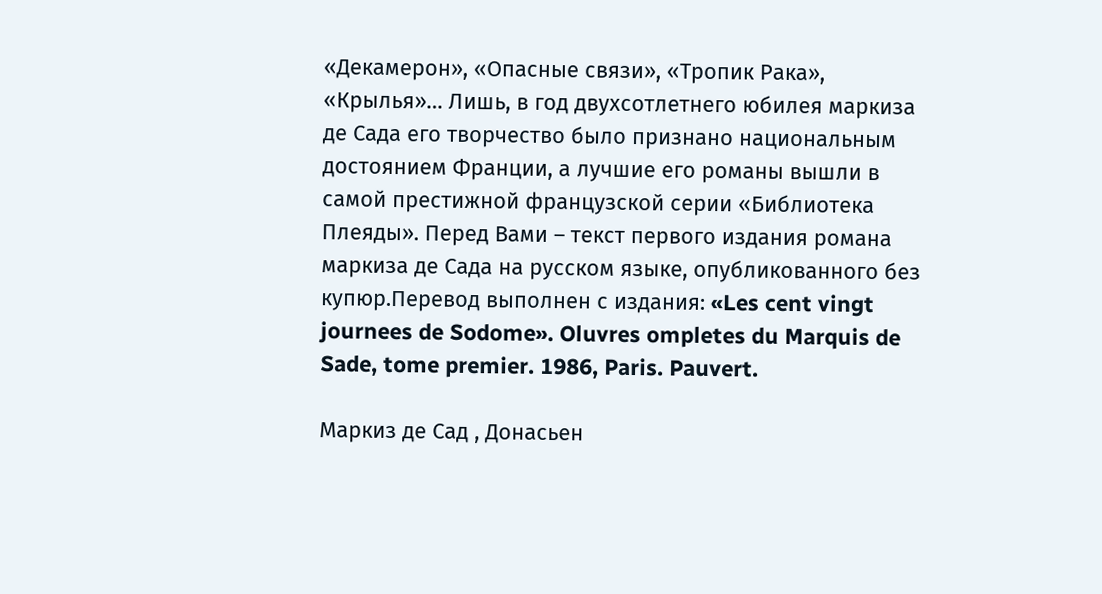«Декамерон», «Опасные связи», «Тропик Рака», «Крылья»… Лишь, в год двухсотлетнего юбилея маркиза де Сада его творчество было признано национальным достоянием Франции, а лучшие его романы вышли в самой престижной французской серии «Библиотека Плеяды». Перед Вами – текст первого издания романа маркиза де Сада на русском языке, опубликованного без купюр.Перевод выполнен с издания: «Les cent vingt journees de Sodome». Oluvres ompletes du Marquis de Sade, tome premier. 1986, Paris. Pauvert.

Маркиз де Сад , Донасьен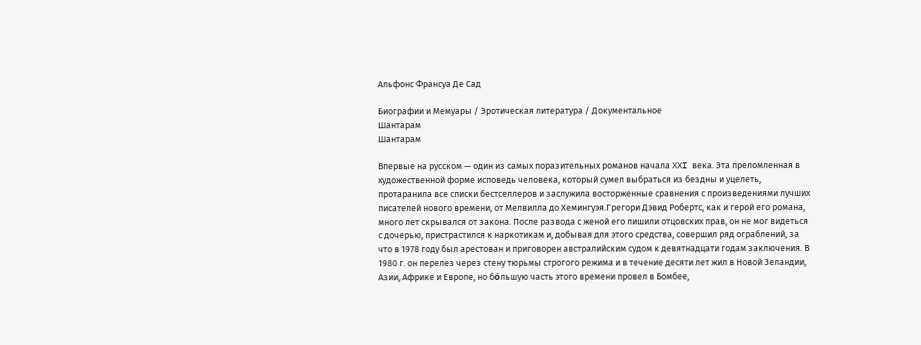Альфонс Франсуа Де Сад

Биографии и Мемуары / Эротическая литература / Документальное
Шантарам
Шантарам

Впервые на русском — один из самых поразительных романов начала XXI века. Эта преломленная в художественной форме исповедь человека, который сумел выбраться из бездны и уцелеть, протаранила все списки бестселлеров и заслужила восторженные сравнения с произведениями лучших писателей нового времени, от Мелвилла до Хемингуэя.Грегори Дэвид Робертс, как и герой его романа, много лет скрывался от закона. После развода с женой его лишили отцовских прав, он не мог видеться с дочерью, пристрастился к наркотикам и, добывая для этого средства, совершил ряд ограблений, за что в 1978 году был арестован и приговорен австралийским судом к девятнадцати годам заключения. В 1980 г. он перелез через стену тюрьмы строгого режима и в течение десяти лет жил в Новой Зеландии, Азии, Африке и Европе, но бόльшую часть этого времени провел в Бомбее,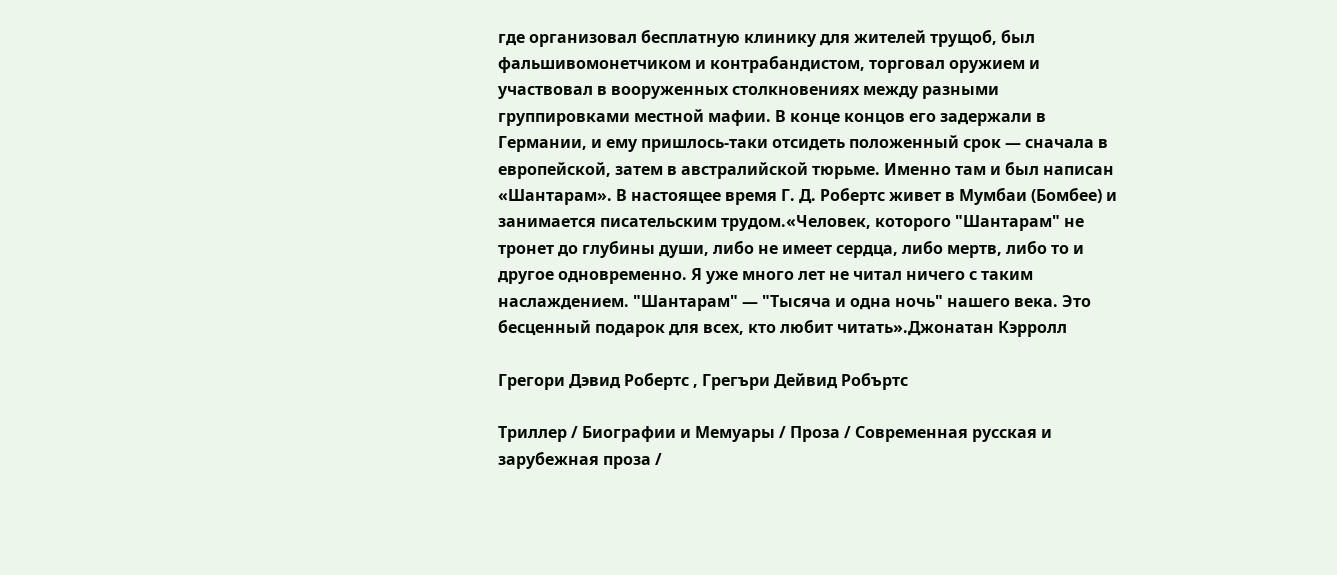где организовал бесплатную клинику для жителей трущоб, был фальшивомонетчиком и контрабандистом, торговал оружием и участвовал в вооруженных столкновениях между разными группировками местной мафии. В конце концов его задержали в Германии, и ему пришлось-таки отсидеть положенный срок — сначала в европейской, затем в австралийской тюрьме. Именно там и был написан «Шантарам». В настоящее время Г. Д. Робертс живет в Мумбаи (Бомбее) и занимается писательским трудом.«Человек, которого "Шантарам" не тронет до глубины души, либо не имеет сердца, либо мертв, либо то и другое одновременно. Я уже много лет не читал ничего с таким наслаждением. "Шантарам" — "Тысяча и одна ночь" нашего века. Это бесценный подарок для всех, кто любит читать».Джонатан Кэрролл

Грегори Дэвид Робертс , Грегъри Дейвид Робъртс

Триллер / Биографии и Мемуары / Проза / Современная русская и зарубежная проза /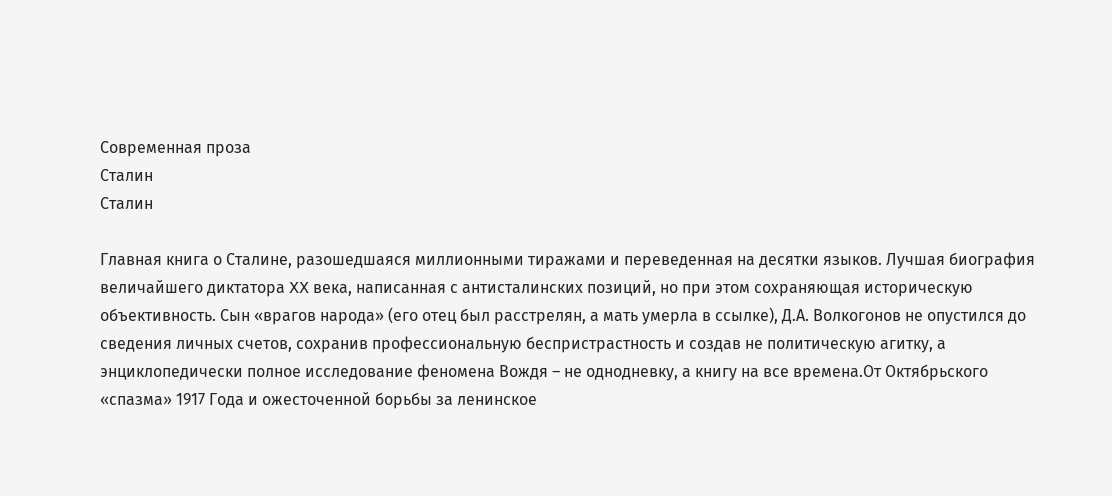Современная проза
Сталин
Сталин

Главная книга о Сталине, разошедшаяся миллионными тиражами и переведенная на десятки языков. Лучшая биография величайшего диктатора XX века, написанная с антисталинских позиций, но при этом сохраняющая историческую объективность. Сын «врагов народа» (его отец был расстрелян, а мать умерла в ссылке), Д.А. Волкогонов не опустился до сведения личных счетов, сохранив профессиональную беспристрастность и создав не политическую агитку, а энциклопедически полное исследование феномена Вождя – не однодневку, а книгу на все времена.От Октябрьского «спазма» 1917 Года и ожесточенной борьбы за ленинское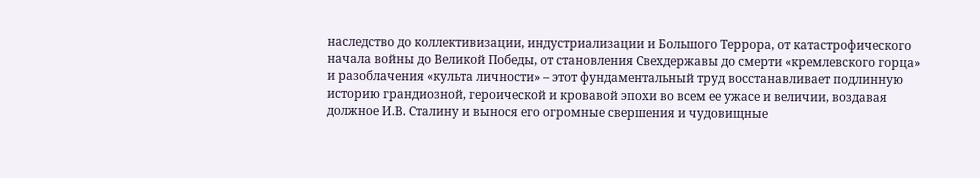наследство до коллективизации, индустриализации и Большого Террора, от катастрофического начала войны до Великой Победы, от становления Свехдержавы до смерти «кремлевского горца» и разоблачения «культа личности» – этот фундаментальный труд восстанавливает подлинную историю грандиозной, героической и кровавой эпохи во всем ее ужасе и величии, воздавая должное И.В. Сталину и вынося его огромные свершения и чудовищные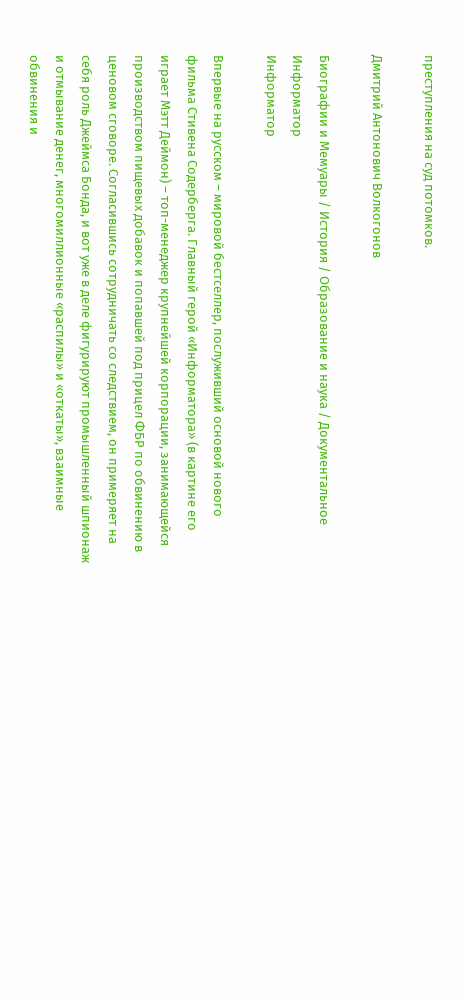преступления на суд потомков.

Дмитрий Антонович Волкогонов

Биографии и Мемуары / История / Образование и наука / Документальное
Информатор
Информатор

Впервые на русском – мировой бестселлер, послуживший основой нового фильма Стивена Содерберга. Главный герой «Информатора» (в картине его играет Мэтт Деймон) – топ-менеджер крупнейшей корпорации, занимающейся производством пищевых добавок и попавшей под прицел ФБР по обвинению в ценовом сговоре. Согласившись сотрудничать со следствием, он примеряет на себя роль Джеймса Бонда, и вот уже в деле фигурируют промышленный шпионаж и отмывание денег, многомиллионные «распилы» и «откаты», взаимные обвинения и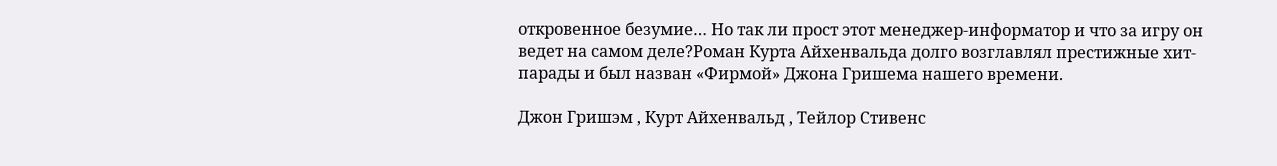откровенное безумие… Но так ли прост этот менеджер-информатор и что за игру он ведет на самом деле?Роман Курта Айхенвальда долго возглавлял престижные хит-парады и был назван «Фирмой» Джона Гришема нашего времени.

Джон Гришэм , Курт Айхенвальд , Тейлор Стивенс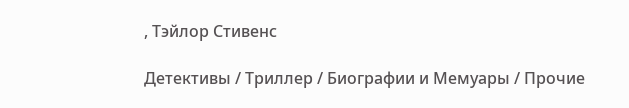, Тэйлор Стивенс

Детективы / Триллер / Биографии и Мемуары / Прочие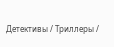Детективы / Триллеры /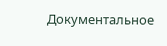Документальное